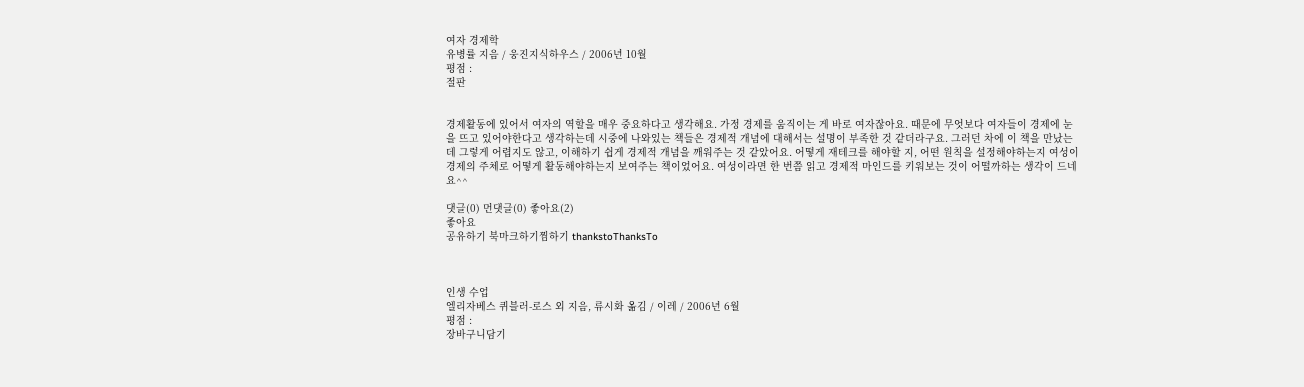여자 경제학
유병률 지음 / 웅진지식하우스 / 2006년 10월
평점 :
절판


경제활동에 있어서 여자의 역할을 매우 중요하다고 생각해요. 가정 경제를 움직이는 게 바로 여자잖아요. 때문에 무엇보다 여자들이 경제에 눈을 뜨고 있어야한다고 생각하는데 시중에 나와있는 책들은 경제적 개념에 대해서는 설명이 부족한 것 같더라구요. 그러던 차에 이 책을 만났는데 그렇게 어렵지도 않고, 이해하기 쉽게 경제적 개념을 깨워주는 것 같았어요. 어떻게 재테크를 해야할 지, 어떤 원칙을 설정해야하는지 여성이 경제의 주체로 어떻게 활동해야하는지 보여주는 책이었어요. 여성이라면 한 번쯤 읽고 경제적 마인드를 키워보는 것이 어떨까하는 생각이 드네요^^

댓글(0) 먼댓글(0) 좋아요(2)
좋아요
공유하기 북마크하기찜하기 thankstoThanksTo



인생 수업
엘리자베스 퀴블러-로스 외 지음, 류시화 옮김 / 이레 / 2006년 6월
평점 :
장바구니담기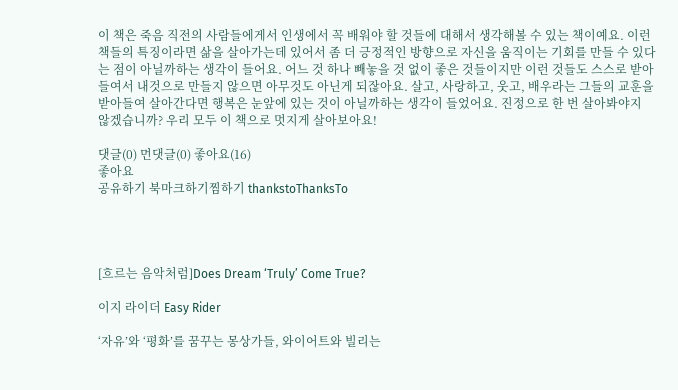이 책은 죽음 직전의 사람들에게서 인생에서 꼭 배워야 할 것들에 대해서 생각해볼 수 있는 책이예요. 이런 책들의 특징이라면 삶을 살아가는데 있어서 좀 더 긍정적인 방향으로 자신을 움직이는 기회를 만들 수 있다는 점이 아닐까하는 생각이 들어요. 어느 것 하나 빼놓을 것 없이 좋은 것들이지만 이런 것들도 스스로 받아들여서 내것으로 만들지 않으면 아무것도 아닌게 되잖아요. 살고, 사랑하고, 웃고, 배우라는 그들의 교훈을 받아들여 살아간다면 행복은 눈앞에 있는 것이 아닐까하는 생각이 들었어요. 진정으로 한 번 살아봐야지 않겠습니까? 우리 모두 이 책으로 멋지게 살아보아요!

댓글(0) 먼댓글(0) 좋아요(16)
좋아요
공유하기 북마크하기찜하기 thankstoThanksTo




[흐르는 음악처럼]Does Dream ‘Truly’ Come True?

이지 라이더 Easy Rider

‘자유’와 ‘평화’를 꿈꾸는 몽상가들, 와이어트와 빌리는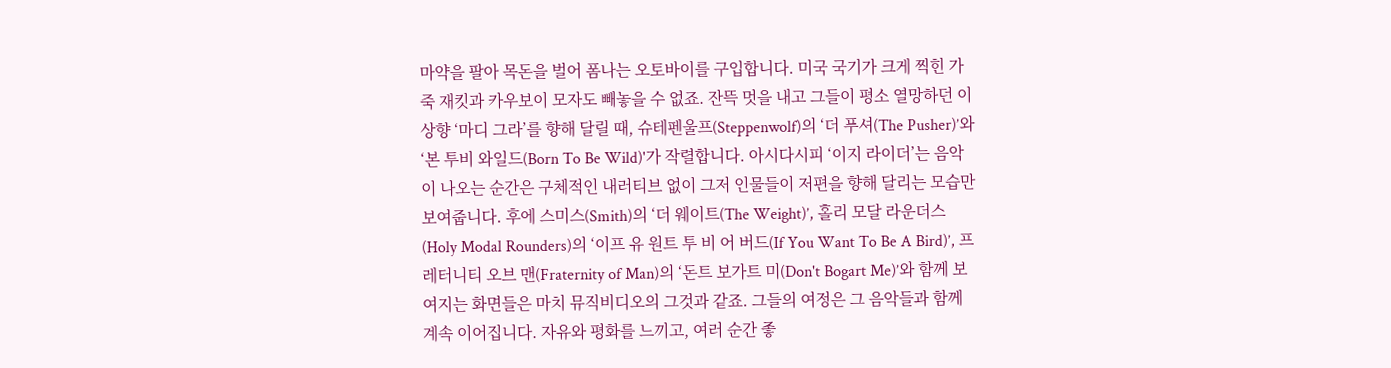마약을 팔아 목돈을 벌어 폼나는 오토바이를 구입합니다. 미국 국기가 크게 찍힌 가죽 재킷과 카우보이 모자도 빼놓을 수 없죠. 잔뜩 멋을 내고 그들이 평소 열망하던 이상향 ‘마디 그라’를 향해 달릴 때, 슈테펜울프(Steppenwolf)의 ‘더 푸셔(The Pusher)’와 ‘본 투비 와일드(Born To Be Wild)'가 작렬합니다. 아시다시피 ‘이지 라이더’는 음악이 나오는 순간은 구체적인 내러티브 없이 그저 인물들이 저편을 향해 달리는 모습만 보여줍니다. 후에 스미스(Smith)의 ‘더 웨이트(The Weight)’, 홀리 모달 라운더스(Holy Modal Rounders)의 ‘이프 유 원트 투 비 어 버드(If You Want To Be A Bird)’, 프레터니티 오브 맨(Fraternity of Man)의 ‘돈트 보가트 미(Don't Bogart Me)’와 함께 보여지는 화면들은 마치 뮤직비디오의 그것과 같죠. 그들의 여정은 그 음악들과 함께 계속 이어집니다. 자유와 평화를 느끼고, 여러 순간 좋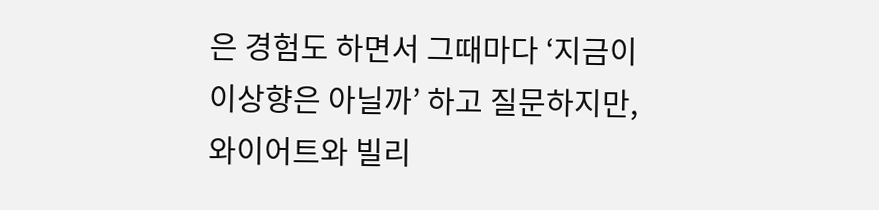은 경험도 하면서 그때마다 ‘지금이 이상향은 아닐까’ 하고 질문하지만, 와이어트와 빌리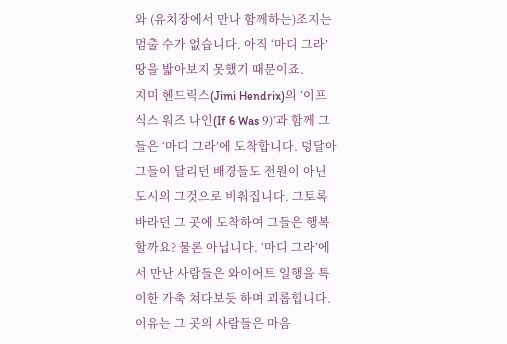와 (유치장에서 만나 함께하는)조지는 멈출 수가 없습니다. 아직 ‘마디 그라’ 땅을 밟아보지 못했기 때문이죠.
지미 헨드릭스(Jimi Hendrix)의 ‘이프 식스 워즈 나인(If 6 Was 9)’과 함께 그들은 ‘마디 그라’에 도착합니다. 덩달아 그들이 달리던 배경들도 전원이 아닌 도시의 그것으로 비춰집니다. 그토록 바라던 그 곳에 도착하여 그들은 행복할까요? 물론 아닙니다. ‘마디 그라’에서 만난 사람들은 와이어트 일행을 특이한 가축 쳐다보듯 하며 괴롭힙니다. 이유는 그 곳의 사람들은 마음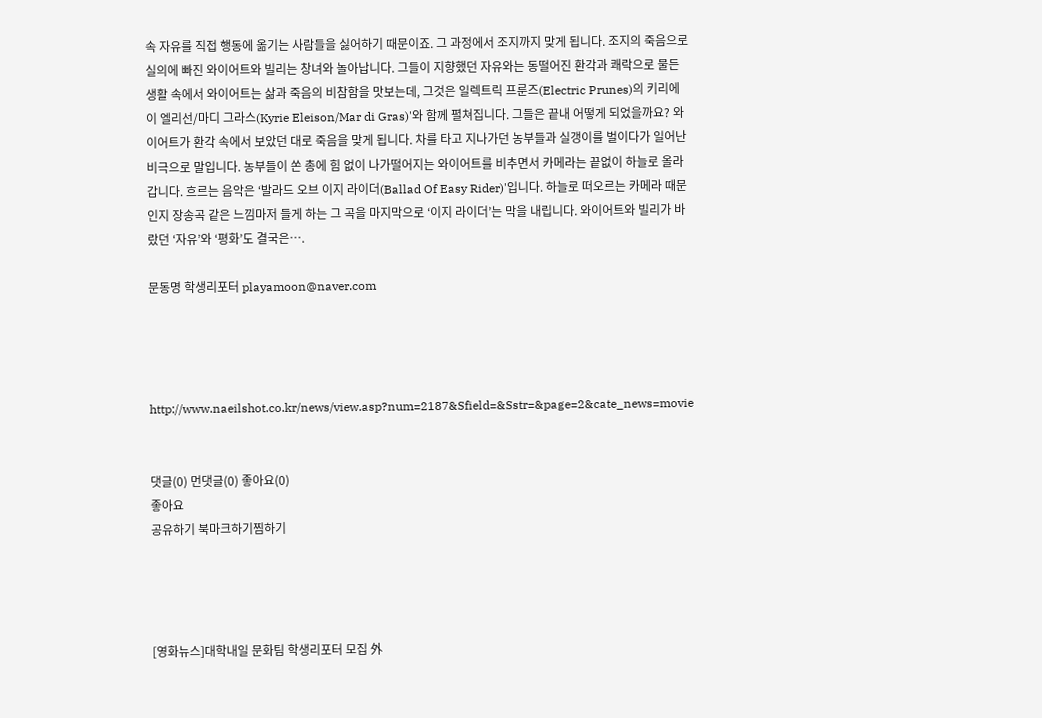속 자유를 직접 행동에 옮기는 사람들을 싫어하기 때문이죠. 그 과정에서 조지까지 맞게 됩니다. 조지의 죽음으로 실의에 빠진 와이어트와 빌리는 창녀와 놀아납니다. 그들이 지향했던 자유와는 동떨어진 환각과 쾌락으로 물든 생활 속에서 와이어트는 삶과 죽음의 비참함을 맛보는데, 그것은 일렉트릭 프룬즈(Electric Prunes)의 키리에이 엘리선/마디 그라스(Kyrie Eleison/Mar di Gras)'와 함께 펼쳐집니다. 그들은 끝내 어떻게 되었을까요? 와이어트가 환각 속에서 보았던 대로 죽음을 맞게 됩니다. 차를 타고 지나가던 농부들과 실갱이를 벌이다가 일어난 비극으로 말입니다. 농부들이 쏜 총에 힘 없이 나가떨어지는 와이어트를 비추면서 카메라는 끝없이 하늘로 올라갑니다. 흐르는 음악은 ‘발라드 오브 이지 라이더(Ballad Of Easy Rider)'입니다. 하늘로 떠오르는 카메라 때문인지 장송곡 같은 느낌마저 들게 하는 그 곡을 마지막으로 ‘이지 라이더’는 막을 내립니다. 와이어트와 빌리가 바랐던 ‘자유’와 ‘평화’도 결국은….

문동명 학생리포터 playamoon@naver.com




http://www.naeilshot.co.kr/news/view.asp?num=2187&Sfield=&Sstr=&page=2&cate_news=movie


댓글(0) 먼댓글(0) 좋아요(0)
좋아요
공유하기 북마크하기찜하기




[영화뉴스]대학내일 문화팀 학생리포터 모집 外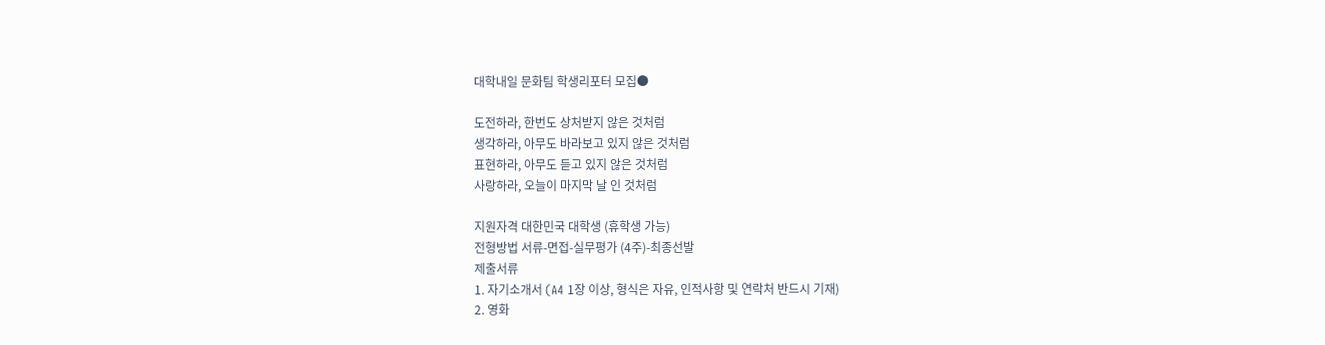대학내일 문화팀 학생리포터 모집●

도전하라, 한번도 상처받지 않은 것처럼
생각하라, 아무도 바라보고 있지 않은 것처럼
표현하라, 아무도 듣고 있지 않은 것처럼
사랑하라, 오늘이 마지막 날 인 것처럼

지원자격 대한민국 대학생 (휴학생 가능)
전형방법 서류-면접-실무평가 (4주)-최종선발
제출서류
1. 자기소개서 (A4 1장 이상, 형식은 자유, 인적사항 및 연락처 반드시 기재)
2. 영화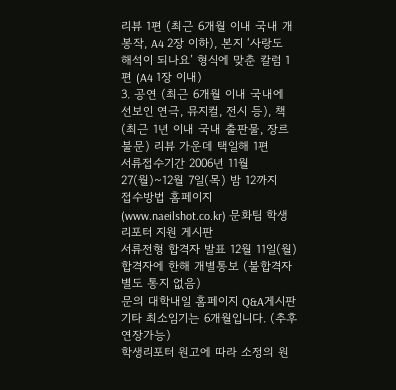리뷰 1편 (최근 6개월 이내 국내 개봉작, A4 2장 이하), 본지 ‘사랑도 해석이 되나요’ 형식에 맞춘 칼럼 1편 (A4 1장 이내)
3. 공연 (최근 6개월 이내 국내에 선보인 연극, 뮤지컬, 전시 등), 책 (최근 1년 이내 국내 출판물, 장르 불문) 리뷰 가운데 택일해 1편
서류접수기간 2006년 11월 27(월)~12월 7일(목) 밤 12까지
접수방법 홈페이지(www.naeilshot.co.kr) 문화팀 학생리포터 지원 게시판
서류전형 합격자 발표 12월 11일(월) 합격자에 한해 개별통보 (불합격자 별도 통지 없음)
문의 대학내일 홈페이지 Q&A게시판
기타 최소임기는 6개월입니다. (추후연장가능)
학생리포터 원고에 따라 소정의 원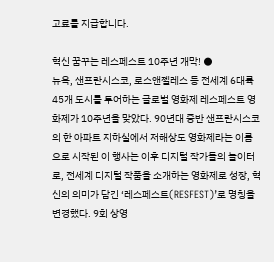고료를 지급합니다.

혁신 꿈꾸는 레스페스트 10주년 개막! ●
뉴욕, 샌프란시스코, 로스앤젤레스 등 전세계 6대륙 45개 도시를 투어하는 글로벌 영화제 레스페스트 영화제가 10주년을 맞았다. 90년대 중반 샌프란시스코의 한 아파트 지하실에서 저해상도 영화제라는 이름으로 시작된 이 행사는 이후 디지털 작가들의 놀이터로, 전세계 디지털 작품을 소개하는 영화제로 성장, 혁신의 의미가 담긴 ‘레스페스트(RESFEST)’로 명칭을 변경했다. 9회 상영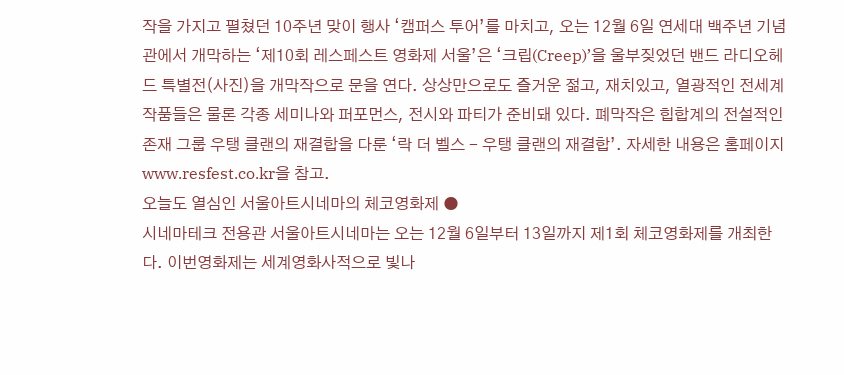작을 가지고 펼쳤던 10주년 맞이 행사 ‘캠퍼스 투어’를 마치고, 오는 12월 6일 연세대 백주년 기념관에서 개막하는 ‘제10회 레스페스트 영화제 서울’은 ‘크립(Creep)’을 울부짖었던 밴드 라디오헤드 특별전(사진)을 개막작으로 문을 연다. 상상만으로도 즐거운 젊고, 재치있고, 열광적인 전세계 작품들은 물론 각종 세미나와 퍼포먼스, 전시와 파티가 준비돼 있다. 폐막작은 힙합계의 전설적인 존재 그룹 우탱 클랜의 재결합을 다룬 ‘락 더 벨스 - 우탱 클랜의 재결합’. 자세한 내용은 홈페이지 www.resfest.co.kr을 참고.
오늘도 열심인 서울아트시네마의 체코영화제 ●
시네마테크 전용관 서울아트시네마는 오는 12월 6일부터 13일까지 제1회 체코영화제를 개최한다. 이번영화제는 세계영화사적으로 빛나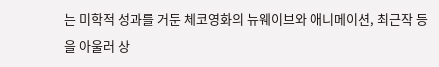는 미학적 성과를 거둔 체코영화의 뉴웨이브와 애니메이션, 최근작 등을 아울러 상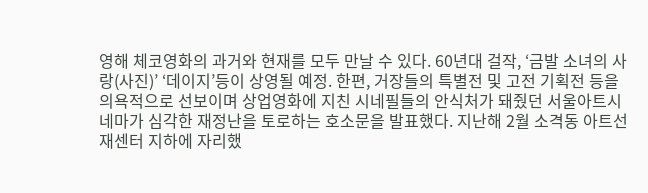영해 체코영화의 과거와 현재를 모두 만날 수 있다. 60년대 걸작, ‘금발 소녀의 사랑(사진)’ ‘데이지’등이 상영될 예정. 한편, 거장들의 특별전 및 고전 기획전 등을 의욕적으로 선보이며 상업영화에 지친 시네필들의 안식처가 돼줬던 서울아트시네마가 심각한 재정난을 토로하는 호소문을 발표했다. 지난해 2월 소격동 아트선재센터 지하에 자리했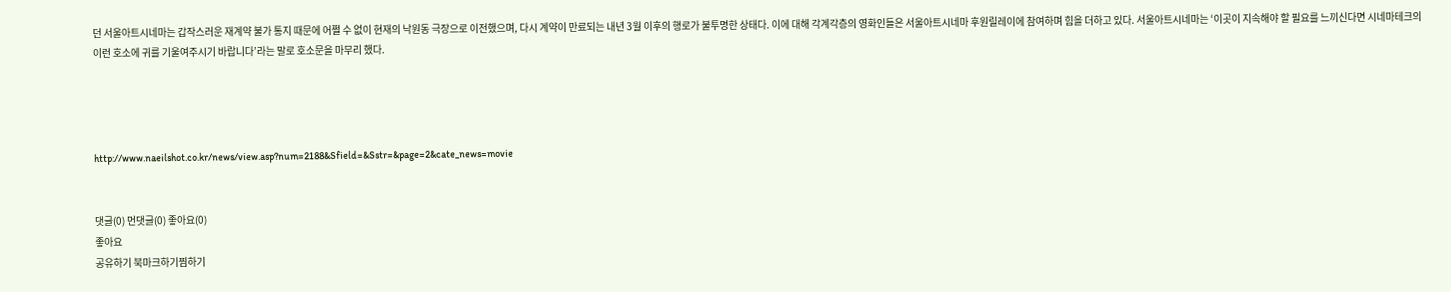던 서울아트시네마는 갑작스러운 재계약 불가 통지 때문에 어쩔 수 없이 현재의 낙원동 극장으로 이전했으며, 다시 계약이 만료되는 내년 3월 이후의 행로가 불투명한 상태다. 이에 대해 각계각층의 영화인들은 서울아트시네마 후원릴레이에 참여하며 힘을 더하고 있다. 서울아트시네마는 ‘이곳이 지속해야 할 필요를 느끼신다면 시네마테크의 이런 호소에 귀를 기울여주시기 바랍니다’라는 말로 호소문을 마무리 했다.




http://www.naeilshot.co.kr/news/view.asp?num=2188&Sfield=&Sstr=&page=2&cate_news=movie


댓글(0) 먼댓글(0) 좋아요(0)
좋아요
공유하기 북마크하기찜하기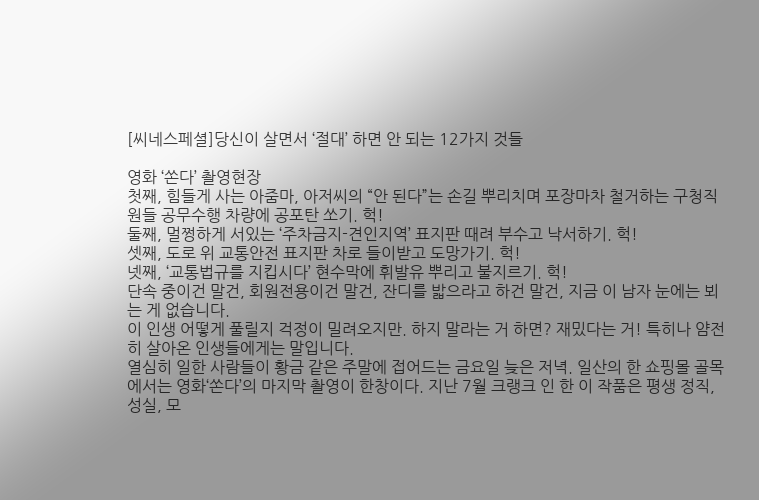[씨네스페셜]당신이 살면서 ‘절대’ 하면 안 되는 12가지 것들

영화 ‘쏜다’ 촬영현장
첫째, 힘들게 사는 아줌마, 아저씨의 “안 된다”는 손길 뿌리치며 포장마차 철거하는 구청직원들 공무수행 차량에 공포탄 쏘기. 헉!
둘째, 멀쩡하게 서있는 ‘주차금지-견인지역’ 표지판 때려 부수고 낙서하기. 헉!
셋째, 도로 위 교통안전 표지판 차로 들이받고 도망가기. 헉!
넷째, ‘교통법규를 지킵시다’ 현수막에 휘발유 뿌리고 불지르기. 헉!
단속 중이건 말건, 회원전용이건 말건, 잔디를 밟으라고 하건 말건, 지금 이 남자 눈에는 뵈는 게 없습니다.
이 인생 어떻게 풀릴지 걱정이 밀려오지만. 하지 말라는 거 하면? 재밌다는 거! 특히나 얌전히 살아온 인생들에게는 말입니다.
열심히 일한 사람들이 황금 같은 주말에 접어드는 금요일 늦은 저녁. 일산의 한 쇼핑몰 골목에서는 영화‘쏜다’의 마지막 촬영이 한창이다. 지난 7월 크랭크 인 한 이 작품은 평생 정직, 성실, 모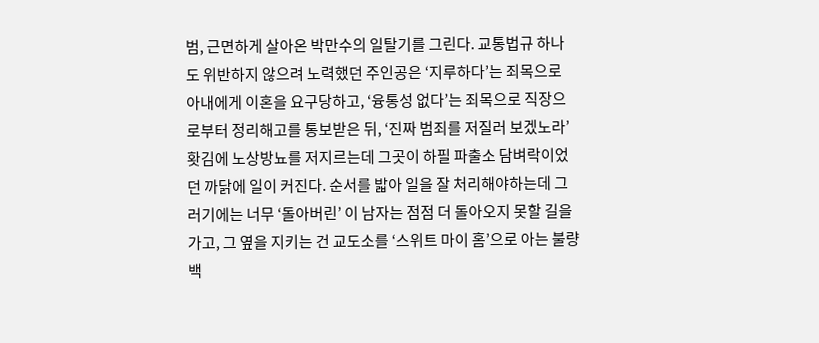범, 근면하게 살아온 박만수의 일탈기를 그린다. 교통법규 하나도 위반하지 않으려 노력했던 주인공은 ‘지루하다’는 죄목으로 아내에게 이혼을 요구당하고, ‘융통성 없다’는 죄목으로 직장으로부터 정리해고를 통보받은 뒤, ‘진짜 범죄를 저질러 보겠노라’ 홧김에 노상방뇨를 저지르는데 그곳이 하필 파출소 담벼락이었던 까닭에 일이 커진다. 순서를 밟아 일을 잘 처리해야하는데 그러기에는 너무 ‘돌아버린’ 이 남자는 점점 더 돌아오지 못할 길을 가고, 그 옆을 지키는 건 교도소를 ‘스위트 마이 홈’으로 아는 불량 백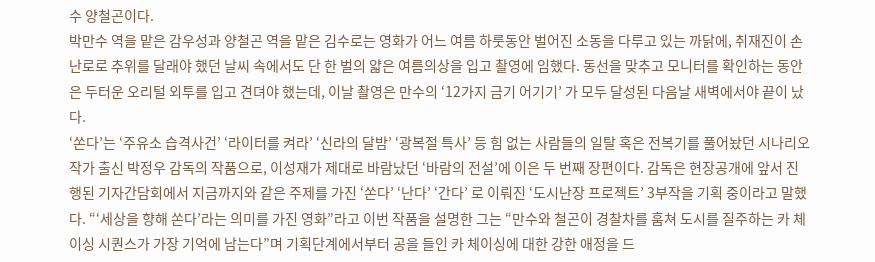수 양철곤이다.
박만수 역을 맡은 감우성과 양철곤 역을 맡은 김수로는 영화가 어느 여름 하룻동안 벌어진 소동을 다루고 있는 까닭에, 취재진이 손난로로 추위를 달래야 했던 날씨 속에서도 단 한 벌의 얇은 여름의상을 입고 촬영에 임했다. 동선을 맞추고 모니터를 확인하는 동안은 두터운 오리털 외투를 입고 견뎌야 했는데, 이날 촬영은 만수의 ‘12가지 금기 어기기’ 가 모두 달성된 다음날 새벽에서야 끝이 났다.
‘쏜다’는 ‘주유소 습격사건’ ‘라이터를 켜라’ ‘신라의 달밤’ ‘광복절 특사’ 등 힘 없는 사람들의 일탈 혹은 전복기를 풀어놨던 시나리오 작가 출신 박정우 감독의 작품으로, 이성재가 제대로 바람났던 ‘바람의 전설’에 이은 두 번째 장편이다. 감독은 현장공개에 앞서 진행된 기자간담회에서 지금까지와 같은 주제를 가진 ‘쏜다’ ‘난다’ ‘간다’ 로 이뤄진 ‘도시난장 프로젝트’ 3부작을 기획 중이라고 말했다. “‘세상을 향해 쏜다’라는 의미를 가진 영화”라고 이번 작품을 설명한 그는 “만수와 철곤이 경찰차를 훔쳐 도시를 질주하는 카 체이싱 시퀀스가 가장 기억에 남는다”며 기획단계에서부터 공을 들인 카 체이싱에 대한 강한 애정을 드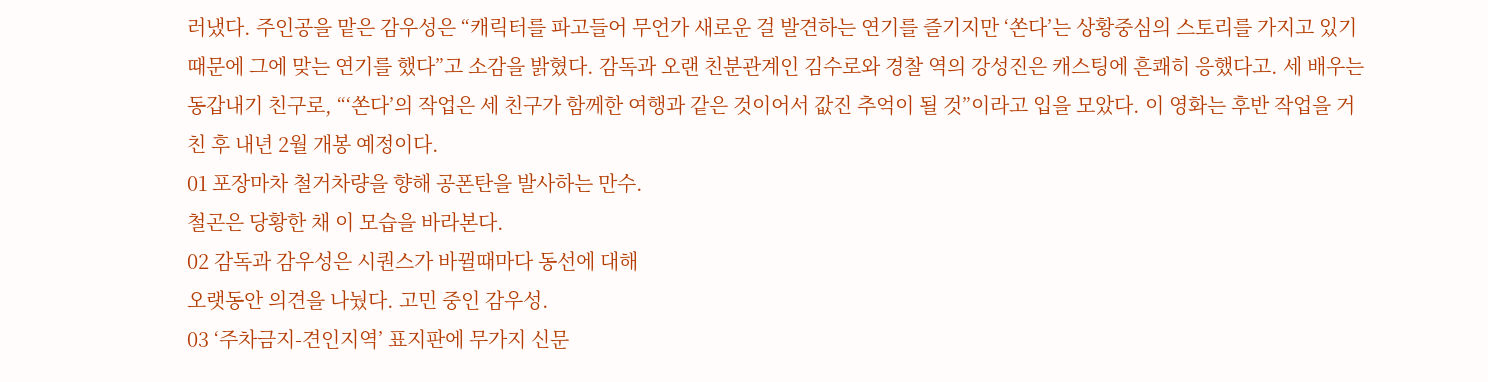러냈다. 주인공을 맡은 감우성은 “캐릭터를 파고들어 무언가 새로운 걸 발견하는 연기를 즐기지만 ‘쏜다’는 상황중심의 스토리를 가지고 있기 때문에 그에 맞는 연기를 했다”고 소감을 밝혔다. 감독과 오랜 친분관계인 김수로와 경찰 역의 강성진은 캐스팅에 흔쾌히 응했다고. 세 배우는 동갑내기 친구로, “‘쏜다’의 작업은 세 친구가 함께한 여행과 같은 것이어서 값진 추억이 될 것”이라고 입을 모았다. 이 영화는 후반 작업을 거친 후 내년 2월 개봉 예정이다.
01 포장마차 철거차량을 향해 공폰탄을 발사하는 만수.
철곤은 당황한 채 이 모습을 바라본다.
02 감독과 감우성은 시퀀스가 바뀔때마다 동선에 대해
오랫동안 의견을 나눴다. 고민 중인 감우성.
03 ‘주차금지-견인지역’ 표지판에 무가지 신문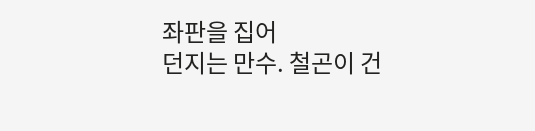좌판을 집어
던지는 만수. 철곤이 건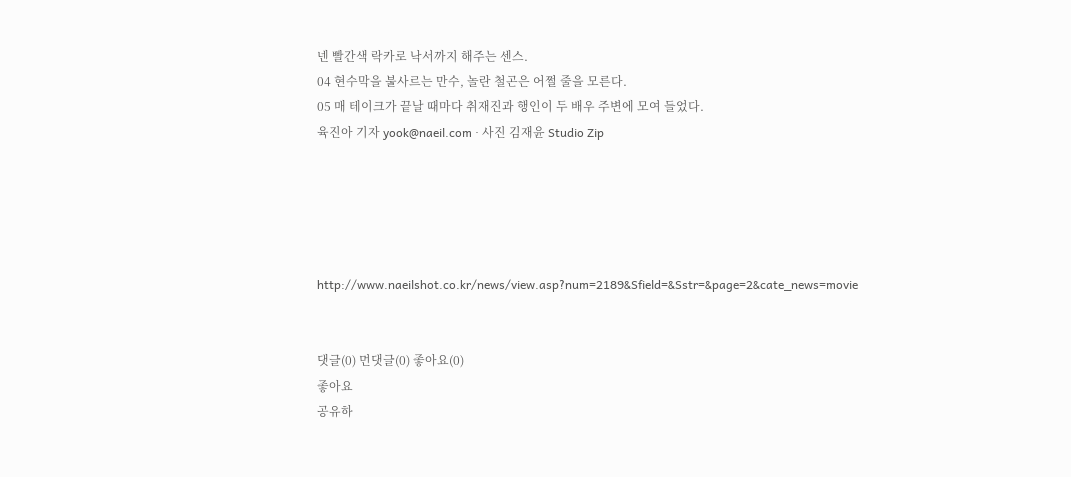넨 빨간색 락카로 낙서까지 해주는 센스.
04 현수막을 불사르는 만수, 놀란 철곤은 어쩔 줄을 모른다.
05 매 테이크가 끝날 때마다 취재진과 행인이 두 배우 주변에 모여 들었다.
육진아 기자 yook@naeil.com · 사진 김재윤 Studio Zip





http://www.naeilshot.co.kr/news/view.asp?num=2189&Sfield=&Sstr=&page=2&cate_news=movie


댓글(0) 먼댓글(0) 좋아요(0)
좋아요
공유하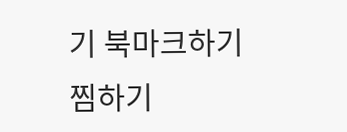기 북마크하기찜하기